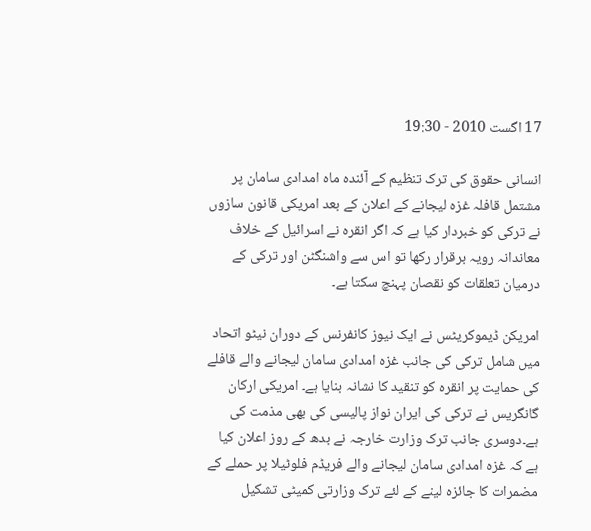17 اگست 2010 - 19:30

انسانی حقوق کی ترک تنظیم کے آئندہ ماہ امدادی سامان پر مشتمل قافلہ غزہ لیجانے کے اعلان کے بعد امریکی قانون سازوں نے ترکی کو خبردار کیا ہے کہ اگر انقرہ نے اسرائیل کے خلاف معاندانہ رویہ برقرار رکھا تو اس سے واشنگٹن اور ترکی کے درمیان تعلقات کو نقصان پہنچ سکتا ہے۔

امریکن ڈیموکریٹس نے ایک نیوز کانفرنس کے دوران نیٹو اتحاد میں شامل ترکی کی جانب غزہ امدادی سامان لیجانے والے قافلے کی حمایت پر انقرہ کو تنقید کا نشانہ بنایا ہے۔ امریکی ارکان گانگریس نے ترکی کی ایران نواز پالیسی کی بھی مذمت کی ہے۔دوسری جانب ترک وزارت خارجہ نے بدھ کے روز اعلان کیا ہے کہ غزہ امدادی سامان لیجانے والے فریڈم فلوٹیلا پر حملے کے مضمرات کا جائزہ لینے کے لئے ترک وزارتی کمیٹی تشکیل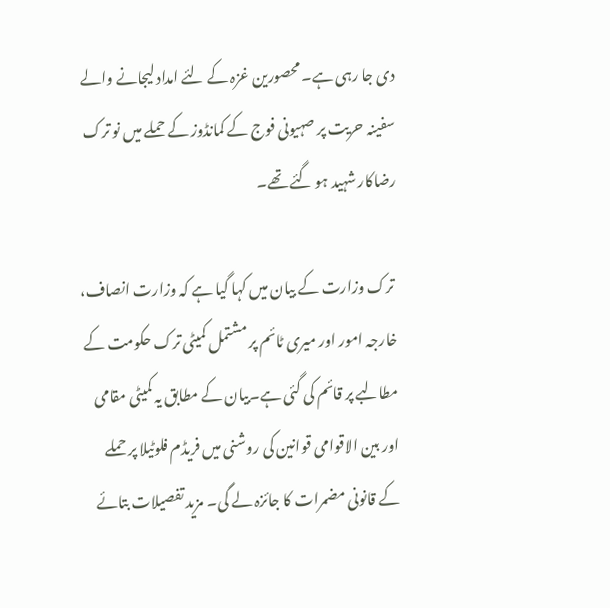دی جا رہی ہے۔ محصورین غزہ کے لئے امداد لیجانے والے سفینہ حریت پر صہیونی فوج کے کمانڈوز کے حملے میں نو ترک رضاکار شہید ہو گئے تھے۔

 ترک وزارت کے بیان میں کہا گیا ہے کہ وزارت انصاف، خارجہ امور اور میری ٹائم پر مشتمل کمیٹی ترک حکومت کے مطالبے پر قائم کی گئی ہے۔بیان کے مطابق یہ کمیٹی مقامی اور بین الاقوامی قوانین کی روشنی میں فریڈم فلوٹیلا پر حملے کے قانونی مضمرات کا جائزہ لے گی۔ مزید تفصیلات بتائے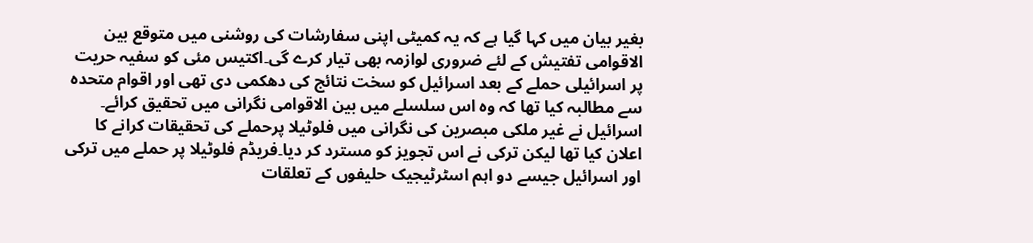بغیر بیان میں کہا گیا ہے کہ یہ کمیٹی اپنی سفارشات کی روشنی میں متوقع بین الاقوامی تفتیش کے لئے ضروری لوازمہ بھی تیار کرے گی۔اکتیس مئی کو سفیہ حریت پر اسرائیلی حملے کے بعد اسرائیل کو سخت نتائج کی دھکمی دی تھی اور اقوام متحدہ سے مطالبہ کیا تھا کہ وہ اس سلسلے میں بین الاقوامی نگرانی میں تحقیق کرائے۔ اسرائیل نے غیر ملکی مبصرین کی نگرانی میں فلوٹیلا پرحملے کی تحقیقات کرانے کا اعلان کیا تھا لیکن ترکی نے اس تجویز کو مسترد کر دیا۔فریڈم فلوٹیلا پر حملے میں ترکی اور اسرائیل جیسے دو اہم اسٹرٹیجیک حلیفوں کے تعلقات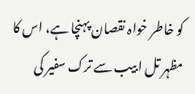کو خاطر خواہ نقصان پہنچا ہے، اس کا مظہر تل ابیب سے ترک سفیر کی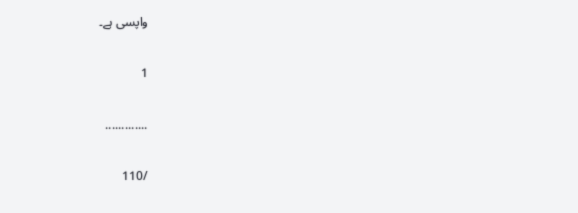واپسی ہے۔

1

.............

/110